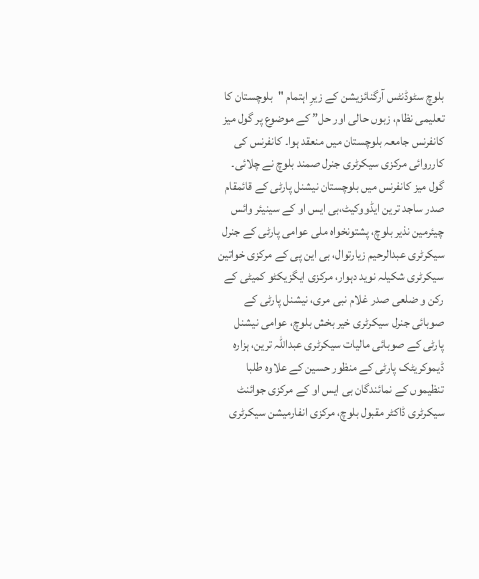بلوچ سٹوڈنٹس آرگنائزیشن کے زیرِ اہتمام "بلوچستان کا تعلیمی نظام، زبوں حالی اور حل” کے موضوع پر گول میز کانفرنس جامعہ بلوچستان میں منعقد ہوا۔ کانفرنس کی کارروائی مرکزی سیکرٹری جنرل صمند بلوچ نے چلائی۔
گول میز کانفرنس میں بلوچستان نیشنل پارٹی کے قائمقام صدر ساجد ترین ایڈووکیٹ،بی ایس او کے سینیئر وائس چیئرمین نذیر بلوچ، پشتونخواہ ملی عوامی پارٹی کے جنرل سیکرٹری عبدالرحیم زیارتوال، بی این پی کے مرکزی خواتین سیکرٹری شکیلہ نوید دہوار، مرکزی ایگزیکٹو کمیٹی کے رکن و ضلعی صدر غلام نبی مری، نیشنل پارٹی کے صوبائی جنرل سیکرٹری خیر بخش بلوچ، عوامی نیشنل پارٹی کے صوبائی مالیات سیکرٹری عبداللہ ترین، ہزارہ ڈیموکریٹک پارٹی کے منظور حسین کے علاوہ طلبا تنظیموں کے نمائندگان بی ایس او کے مرکزی جوائنٹ سیکرٹری ڈاکٹر مقبول بلوچ، مرکزی انفارمیشن سیکرٹری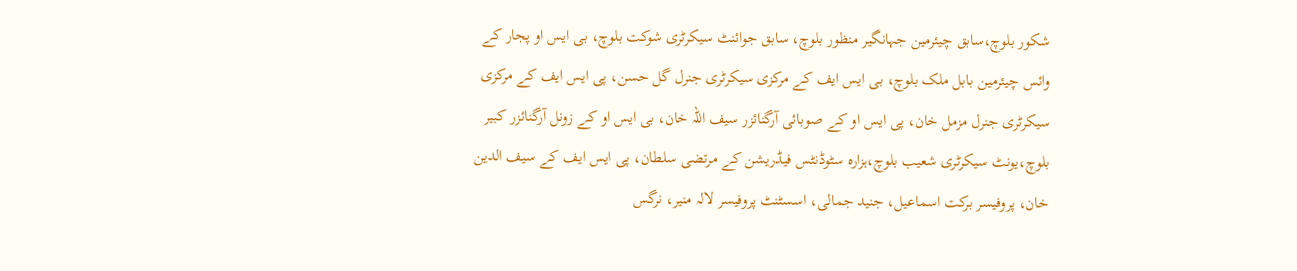شکور بلوچ،سابق چیئرمین جہانگیر منظور بلوچ، سابق جوائنٹ سیکرٹری شوکت بلوچ، بی ایس او پجار کے وائس چیئرمین بابل ملک بلوچ، بی ایس ایف کے مرکزی سیکرٹری جنرل گل حسن، پی ایس ایف کے مرکزی سیکرٹری جنرل مزمل خان، پی ایس او کے صوبائی آرگنائزر سیف اللہ خان، بی ایس او کے زونل آرگنائزر کبیر بلوچ،یونٹ سیکرٹری شعیب بلوچ،ہزارہ سٹوڈنٹس فیڈریشن کے مرتضی سلطان، پی ایس ایف کے سیف الدین خان، پروفیسر برکت اسماعیل، جنید جمالی، اسسٹنٹ پروفیسر لالہ منیر، نرگس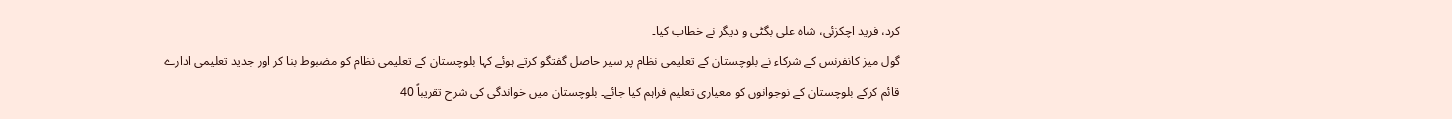کرد، فرید اچکزئی، شاہ علی بگٹی و دیگر نے خطاب کیا۔
گول میز کانفرنس کے شرکاء نے بلوچستان کے تعلیمی نظام پر سیر حاصل گفتگو کرتے ہوئے کہا بلوچستان کے تعلیمی نظام کو مضبوط بنا کر اور جدید تعلیمی ادارے قائم کرکے بلوچستان کے نوجوانوں کو معیاری تعلیم فراہم کیا جائے۔ بلوچستان میں خواندگی کی شرح تقریباً 40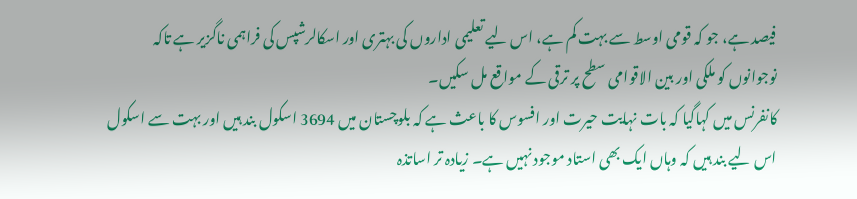فیصد ہے، جو کہ قومی اوسط سے بہت کم ہے، اس لیے تعلیمی اداروں کی بہتری اور اسکالرشپس کی فراہمی ناگزیر ہے تاکہ نوجوانوں کو ملکی اور بین الاقوامی سطح پر ترقی کے مواقع مل سکیں۔
کانفرنس میں کہاگیا کہ بات نہایت حیرت اور افسوس کا باعث ہے کہ بلوچستان میں 3694 اسکول بند ہیں اور بہت سے اسکول اس لیے بند ہیں کہ وہاں ایک بھی استاد موجود نہیں ہے۔ زیادہ تر اساتذہ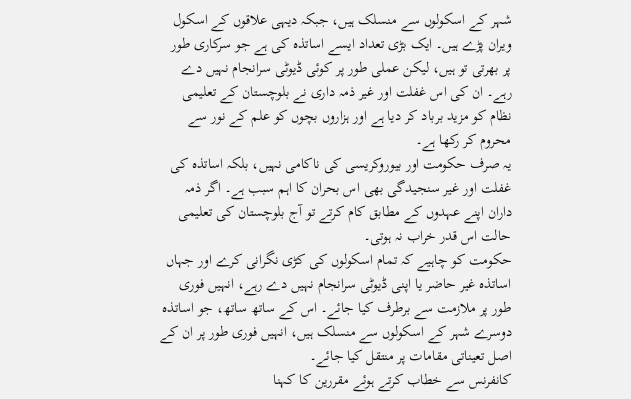شہر کے اسکولوں سے منسلک ہیں، جبکہ دیہی علاقوں کے اسکول ویران پڑے ہیں۔ ایک بڑی تعداد ایسے اساتذہ کی ہے جو سرکاری طور پر بھرتی تو ہیں، لیکن عملی طور پر کوئی ڈیوٹی سرانجام نہیں دے رہے۔ ان کی اس غفلت اور غیر ذمہ داری نے بلوچستان کے تعلیمی نظام کو مزید برباد کر دیا ہے اور ہزاروں بچوں کو علم کے نور سے محروم کر رکھا ہے۔
یہ صرف حکومت اور بیوروکریسی کی ناکامی نہیں، بلکہ اساتذہ کی غفلت اور غیر سنجیدگی بھی اس بحران کا اہم سبب ہے۔ اگر ذمہ داران اپنے عہدوں کے مطابق کام کرتے تو آج بلوچستان کی تعلیمی حالت اس قدر خراب نہ ہوتی۔
حکومت کو چاہیے کہ تمام اسکولوں کی کڑی نگرانی کرے اور جہاں اساتذہ غیر حاضر یا اپنی ڈیوٹی سرانجام نہیں دے رہے، انہیں فوری طور پر ملازمت سے برطرف کیا جائے۔ اس کے ساتھ ساتھ، جو اساتذہ دوسرے شہر کے اسکولوں سے منسلک ہیں، انہیں فوری طور پر ان کے اصل تعیناتی مقامات پر منتقل کیا جائے۔
کانفرنس سے خطاب کرتے ہوئے مقررین کا کہنا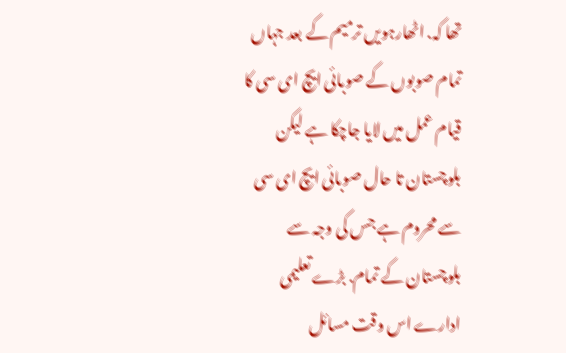تھا کہ. اٹھارہویں ترمیم کے بعد جہاں تمام صوبوں کے صوبائی ایچ ای سی کا قیام عمل میں لایا جاچکا ہے لیکن بلوچستان تا حال صوبائی ایچ ای سی سے محروم ہے جس کی وجہ سے بلوچستان کے تمام. بڑے تعلیمی ادارے اس وقت مسائل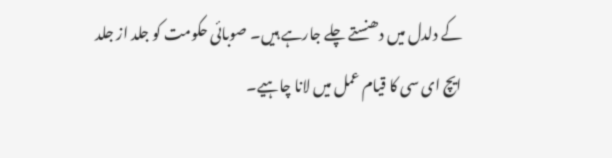کے دلدل میں دھنستے چلے جارہے ہیں۔ صوبائی حکومت کو جلد از جلد ایچ ای سی کا قیام عمل میں لانا چاہیے۔